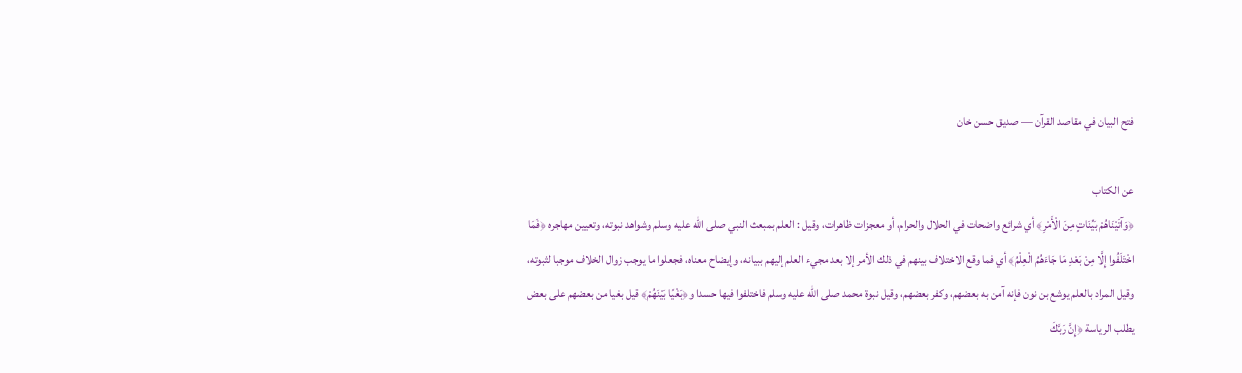فتح البيان في مقاصد القرآن — صديق حسن خان

عن الكتاب
﴿وَآتَيْنَاهُمْ بَيِّنَاتٍ مِنَ الْأَمْرِ﴾ أي شرائع واضحات في الحلال والحرام، أو معجزات ظاهرات، وقيل : العلم بمبعث النبي صلى الله عليه وسلم وشواهد نبوته، وتعيين مهاجره ﴿فَمَا اخْتَلَفُوا إِلَّا مِنْ بَعْدِ مَا جَاءَهُمُ الْعِلْمُ﴾ أي فما وقع الاختلاف بينهم في ذلك الأمر إلا بعد مجيء العلم إليهم ببيانه، وإيضاح معناه، فجعلوا ما يوجب زوال الخلاف موجبا لثبوته، وقيل المراد بالعلم يوشع بن نون فإنه آمن به بعضهم، وكفر بعضهم، وقيل نبوة محمد صلى الله عليه وسلم فاختلفوا فيها حسدا و﴿بَغْيًا بَيْنَهُمْ﴾ قيل بغيا من بعضهم على بعض يطلب الرياسة ﴿إِنَّ رَبَّكَ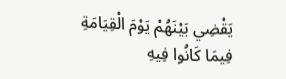يَقْضِي بَيْنَهُمْ يَوْمَ الْقِيَامَةِ فِيمَا كَانُوا فِيهِ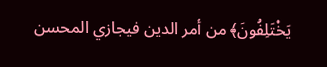يَخْتَلِفُونَ﴾ من أمر الدين فيجازي المحسن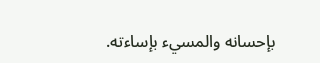بإحسانه والمسيء بإساءته.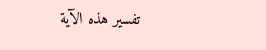تفسير هذه الآية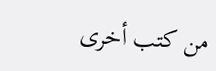من كتب أخرى